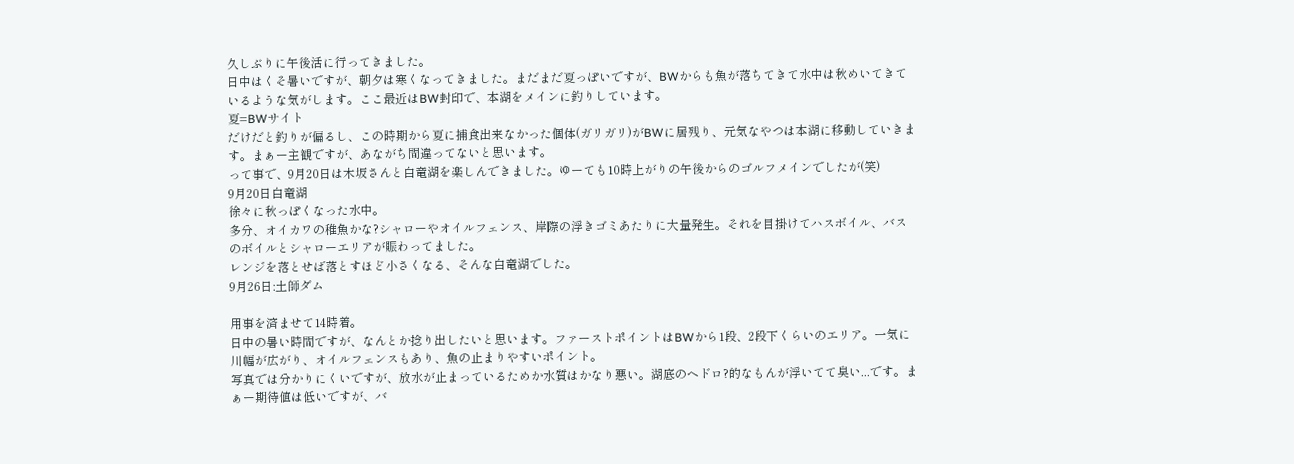久しぶりに午後活に行ってきました。
日中はくそ暑いですが、朝夕は寒くなってきました。まだまだ夏っぽいですが、BWからも魚が落ちてきて水中は秋めいてきているような気がします。ここ最近はBW封印で、本湖をメインに釣りしています。
夏=BWサイト
だけだと釣りが偏るし、この時期から夏に捕食出来なかった個体(ガリガリ)がBWに居残り、元気なやつは本湖に移動していきます。まぁー主観ですが、あながち間違ってないと思います。
って事で、9月20日は木坂さんと白竜湖を楽しんできました。ゆーても10時上がりの午後からのゴルフメインでしたが(笑)
9月20日白竜湖
徐々に秋っぽくなった水中。
多分、オイカワの稚魚かな?シャローやオイルフェンス、岸際の浮きゴミあたりに大量発生。それを目掛けてハスボイル、バスのボイルとシャローエリアが賑わってました。
レンジを落とせば落とすほど小さくなる、そんな白竜湖でした。
9月26日:土師ダム

用事を済ませて14時着。
日中の暑い時間ですが、なんとか捻り出したいと思います。ファーストポイントはBWから1段、2段下くらいのエリア。一気に川幅が広がり、オイルフェンスもあり、魚の止まりやすいポイント。
写真では分かりにくいですが、放水が止まっているためか水質はかなり悪い。湖底のヘドロ?的なもんが浮いてて臭い...です。まぁー期待値は低いですが、バ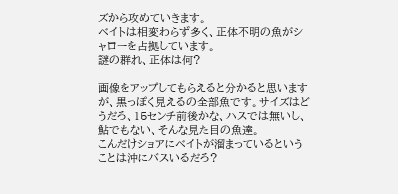ズから攻めていきます。
ベイトは相変わらず多く、正体不明の魚がシャローを占拠しています。
謎の群れ、正体は何?

画像をアップしてもらえると分かると思いますが、黒っぽく見えるの全部魚です。サイズはどうだろ、15センチ前後かな、ハスでは無いし、鮎でもない、そんな見た目の魚達。
こんだけショアにベイトが溜まっているということは沖にバスいるだろ?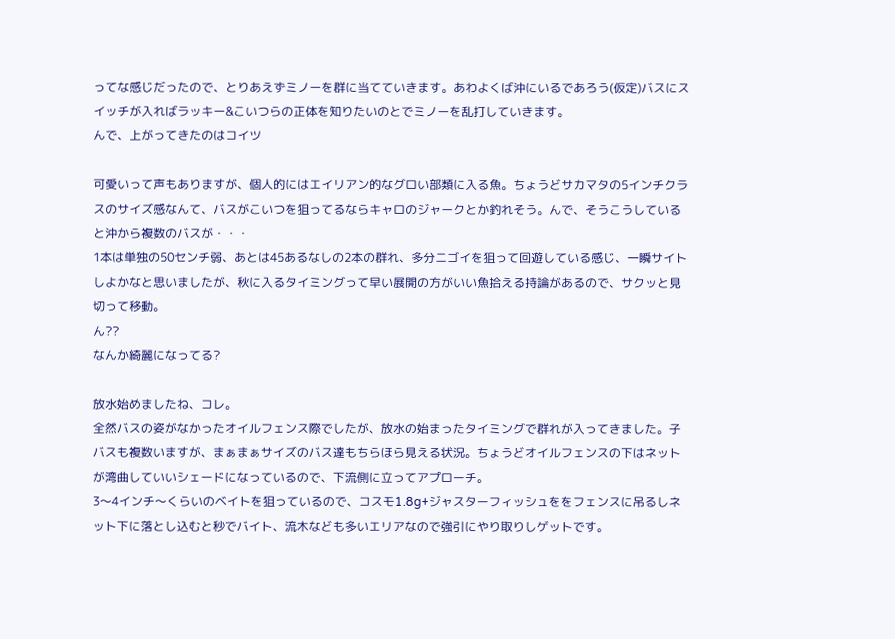ってな感じだったので、とりあえずミノーを群に当てていきます。あわよくば沖にいるであろう(仮定)バスにスイッチが入ればラッキー&こいつらの正体を知りたいのとでミノーを乱打していきます。
んで、上がってきたのはコイツ

可愛いって声もありますが、個人的にはエイリアン的なグロい部類に入る魚。ちょうどサカマタの5インチクラスのサイズ感なんて、バスがこいつを狙ってるならキャロのジャークとか釣れそう。んで、そうこうしていると沖から複数のバスが・・・
1本は単独の50センチ弱、あとは45あるなしの2本の群れ、多分ニゴイを狙って回遊している感じ、一瞬サイトしよかなと思いましたが、秋に入るタイミングって早い展開の方がいい魚拾える持論があるので、サクッと見切って移動。
ん??
なんか綺麗になってる?

放水始めましたね、コレ。
全然バスの姿がなかったオイルフェンス際でしたが、放水の始まったタイミングで群れが入ってきました。子バスも複数いますが、まぁまぁサイズのバス達もちらほら見える状況。ちょうどオイルフェンスの下はネットが湾曲していいシェードになっているので、下流側に立ってアプローチ。
3〜4インチ〜くらいのベイトを狙っているので、コスモ1.8g+ジャスターフィッシュををフェンスに吊るしネット下に落とし込むと秒でバイト、流木なども多いエリアなので強引にやり取りしゲットです。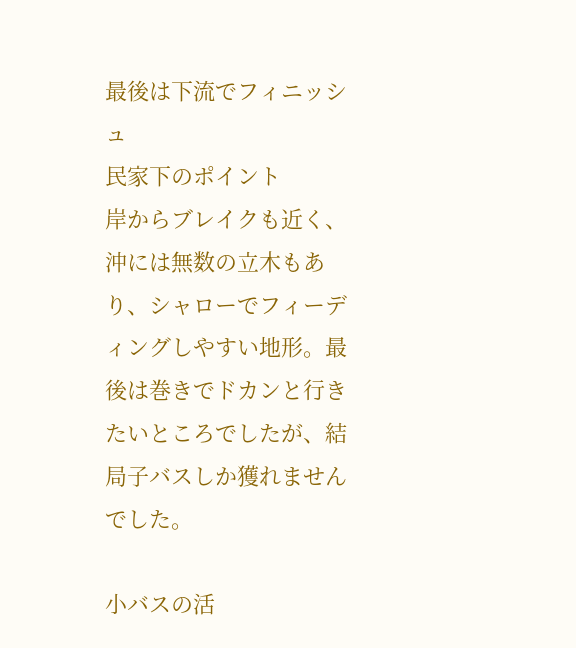最後は下流でフィニッシュ
民家下のポイント
岸からブレイクも近く、沖には無数の立木もあり、シャローでフィーディングしやすい地形。最後は巻きでドカンと行きたいところでしたが、結局子バスしか獲れませんでした。

小バスの活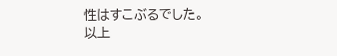性はすこぶるでした。
以上